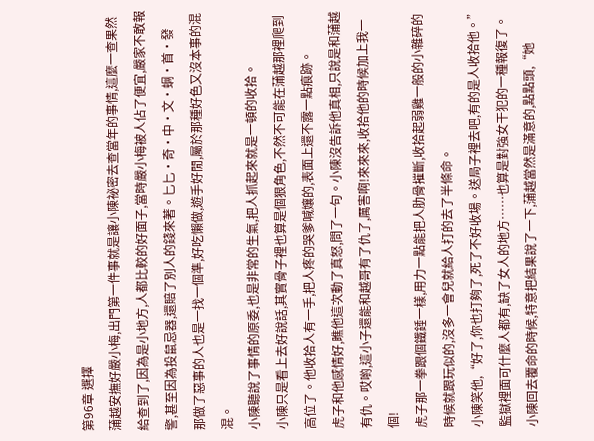第96章 選擇
蒲越安撫好嚴小梅,出門第一件事就是讓小陳祕密去查當年的事情,這麼一查果然給查到了,因為是小地方,人都比較的好面子,當時嚴小梅被人佔了便宜,嚴家不敢報警,甚至因為投鼠忌器,還賠了別人的錢來著。匕匕·奇·中·文·蛧·首·發
那做了惡事的人也是一找一個準,好吃懶做,遊手好閒,屬於那種好色又沒本事的混混。
小陳聽說了事情的原委,也是非常的生氣,把人抓起來就是一頓的收拾。
小陳只是看上去好說話,其實骨子裡也算是個狠角色,不然不可能在蒲越那裡爬到高位了。他收拾人有一手,把人疼的哭爹喊孃的,表面上還不露一點痕跡。
虎子和他感情好,瞧他這次動了真怒,問了一句。小陳沒告訴他真相,只說是和蒲越有仇。哎喲,這小子還能和越哥有了仇了,厲害啊!來來來,收拾他的時候加上我一個!
虎子那一拳跟個鐵錘一樣,用力一點能把人肋骨摧斷,收拾起弱雞一般的小雜碎的時候就跟玩似的,沒多一會兒就給人打的去了半條命。
小陳笑他,“好了,你也打夠了,死了不好收場。送局子裡去吧,有的是人收拾他。”
監獄裡面可什麼人都有,缺了女人的地方……也算是對強女干犯的一種報復了。
小陳回去覆命的時候,特意把結果說了一下,蒲越當然是滿意的,點點頭,“她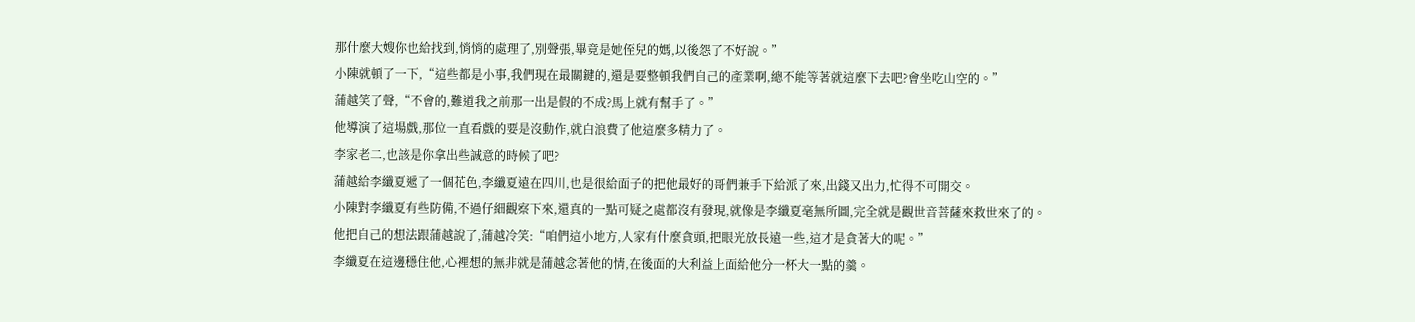那什麼大嫂你也給找到,悄悄的處理了,別聲張,畢竟是她侄兒的媽,以後怨了不好說。”
小陳就頓了一下,“這些都是小事,我們現在最關鍵的,還是要整頓我們自己的產業啊,總不能等著就這麼下去吧?會坐吃山空的。”
蒲越笑了聲,“不會的,難道我之前那一出是假的不成?馬上就有幫手了。”
他導演了這場戲,那位一直看戲的要是沒動作,就白浪費了他這麼多精力了。
李家老二,也該是你拿出些誠意的時候了吧?
蒲越給李纖夏遞了一個花色,李纖夏遠在四川,也是很給面子的把他最好的哥們兼手下給派了來,出錢又出力,忙得不可開交。
小陳對李纖夏有些防備,不過仔細觀察下來,還真的一點可疑之處都沒有發現,就像是李纖夏毫無所圖,完全就是觀世音菩薩來救世來了的。
他把自己的想法跟蒲越說了,蒲越冷笑:“咱們這小地方,人家有什麼貪頭,把眼光放長遠一些,這才是貪著大的呢。”
李纖夏在這邊穩住他,心裡想的無非就是蒲越念著他的情,在後面的大利益上面給他分一杯大一點的羹。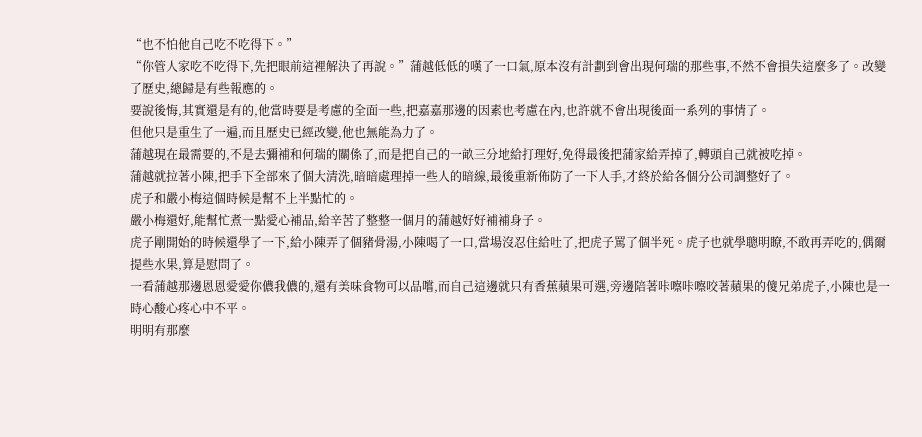“也不怕他自己吃不吃得下。”
“你管人家吃不吃得下,先把眼前這裡解決了再說。”蒲越低低的嘆了一口氣,原本沒有計劃到會出現何瑞的那些事,不然不會損失這麼多了。改變了歷史,總歸是有些報應的。
要說後悔,其實還是有的,他當時要是考慮的全面一些,把嘉嘉那邊的因素也考慮在內,也許就不會出現後面一系列的事情了。
但他只是重生了一遍,而且歷史已經改變,他也無能為力了。
蒲越現在最需要的,不是去彌補和何瑞的關係了,而是把自己的一畝三分地給打理好,免得最後把蒲家給弄掉了,轉頭自己就被吃掉。
蒲越就拉著小陳,把手下全部來了個大清洗,暗暗處理掉一些人的暗線,最後重新佈防了一下人手,才終於給各個分公司調整好了。
虎子和嚴小梅這個時候是幫不上半點忙的。
嚴小梅還好,能幫忙煮一點愛心補品,給辛苦了整整一個月的蒲越好好補補身子。
虎子剛開始的時候還學了一下,給小陳弄了個豬骨湯,小陳喝了一口,當場沒忍住給吐了,把虎子罵了個半死。虎子也就學聰明瞭,不敢再弄吃的,偶爾提些水果,算是慰問了。
一看蒲越那邊恩恩愛愛你儂我儂的,還有美味食物可以品嚐,而自己這邊就只有香蕉蘋果可選,旁邊陪著咔嚓咔嚓咬著蘋果的傻兄弟虎子,小陳也是一時心酸心疼心中不平。
明明有那麼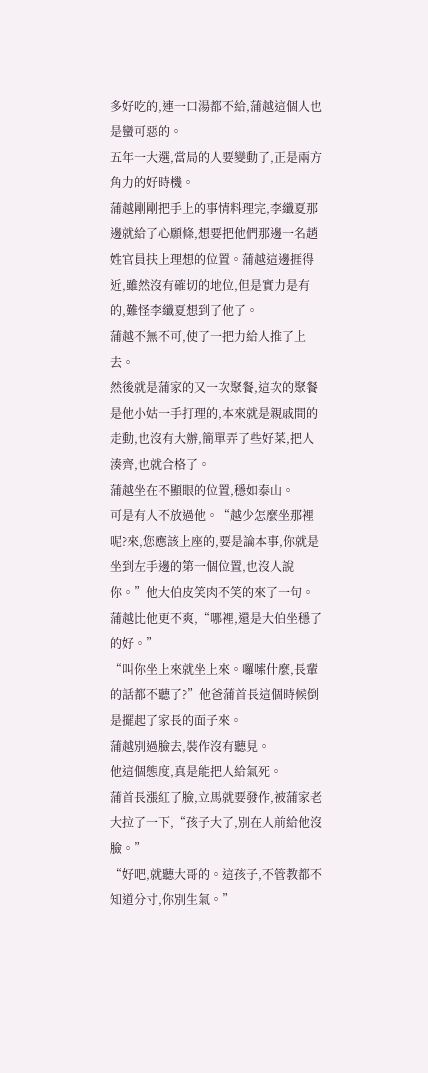多好吃的,連一口湯都不給,蒲越這個人也是蠻可惡的。
五年一大選,當局的人要變動了,正是兩方角力的好時機。
蒲越剛剛把手上的事情料理完,李纖夏那邊就給了心願條,想要把他們那邊一名趙姓官員扶上理想的位置。蒲越這邊捱得近,雖然沒有確切的地位,但是實力是有的,難怪李纖夏想到了他了。
蒲越不無不可,使了一把力給人推了上去。
然後就是蒲家的又一次聚餐,這次的聚餐是他小姑一手打理的,本來就是親戚間的走動,也沒有大辦,簡單弄了些好菜,把人湊齊,也就合格了。
蒲越坐在不顯眼的位置,穩如泰山。
可是有人不放過他。“越少怎麼坐那裡呢?來,您應該上座的,要是論本事,你就是坐到左手邊的第一個位置,也沒人說你。”他大伯皮笑肉不笑的來了一句。
蒲越比他更不爽,“哪裡,還是大伯坐穩了的好。”
“叫你坐上來就坐上來。囉嗦什麼,長輩的話都不聽了?”他爸蒲首長這個時候倒是擺起了家長的面子來。
蒲越別過臉去,裝作沒有聽見。
他這個態度,真是能把人給氣死。
蒲首長漲紅了臉,立馬就要發作,被蒲家老大拉了一下,“孩子大了,別在人前給他沒臉。”
“好吧,就聽大哥的。這孩子,不管教都不知道分寸,你別生氣。”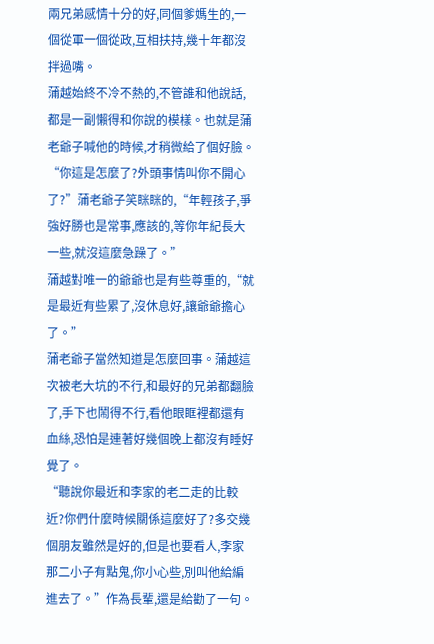兩兄弟感情十分的好,同個爹媽生的,一個從軍一個從政,互相扶持,幾十年都沒拌過嘴。
蒲越始終不冷不熱的,不管誰和他說話,都是一副懶得和你說的模樣。也就是蒲老爺子喊他的時候,才稍微給了個好臉。
“你這是怎麼了?外頭事情叫你不開心了?”蒲老爺子笑眯眯的,“年輕孩子,爭強好勝也是常事,應該的,等你年紀長大一些,就沒這麼急躁了。”
蒲越對唯一的爺爺也是有些尊重的,“就是最近有些累了,沒休息好,讓爺爺擔心了。”
蒲老爺子當然知道是怎麼回事。蒲越這次被老大坑的不行,和最好的兄弟都翻臉了,手下也鬧得不行,看他眼眶裡都還有血絲,恐怕是連著好幾個晚上都沒有睡好覺了。
“聽說你最近和李家的老二走的比較近?你們什麼時候關係這麼好了?多交幾個朋友雖然是好的,但是也要看人,李家那二小子有點鬼,你小心些,別叫他給編進去了。”作為長輩,還是給勸了一句。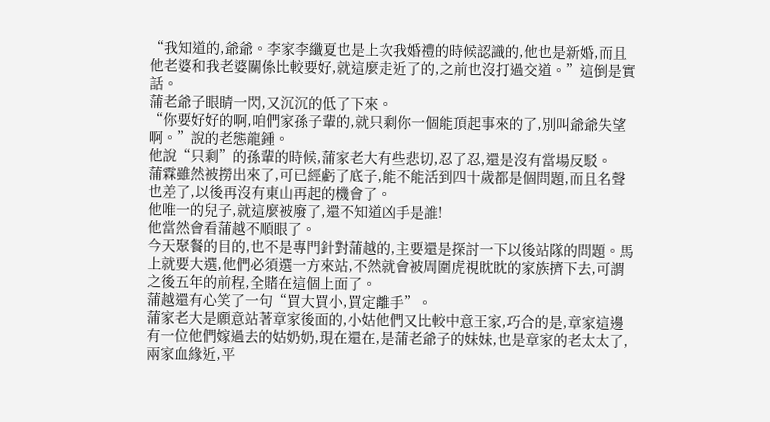“我知道的,爺爺。李家李纖夏也是上次我婚禮的時候認識的,他也是新婚,而且他老婆和我老婆關係比較要好,就這麼走近了的,之前也沒打過交道。”這倒是實話。
蒲老爺子眼睛一閃,又沉沉的低了下來。
“你要好好的啊,咱們家孫子輩的,就只剩你一個能頂起事來的了,別叫爺爺失望啊。”說的老態龍鍾。
他說“只剩”的孫輩的時候,蒲家老大有些悲切,忍了忍,還是沒有當場反駁。
蒲霖雖然被撈出來了,可已經虧了底子,能不能活到四十歲都是個問題,而且名聲也差了,以後再沒有東山再起的機會了。
他唯一的兒子,就這麼被廢了,還不知道凶手是誰!
他當然會看蒲越不順眼了。
今天聚餐的目的,也不是專門針對蒲越的,主要還是探討一下以後站隊的問題。馬上就要大選,他們必須選一方來站,不然就會被周圍虎視眈眈的家族擠下去,可謂之後五年的前程,全賭在這個上面了。
蒲越還有心笑了一句“買大買小,買定離手”。
蒲家老大是願意站著章家後面的,小姑他們又比較中意王家,巧合的是,章家這邊有一位他們嫁過去的姑奶奶,現在還在,是蒲老爺子的妹妹,也是章家的老太太了,兩家血緣近,平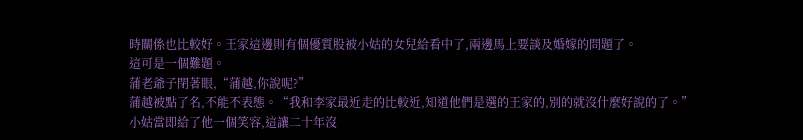時關係也比較好。王家這邊則有個優質股被小姑的女兒給看中了,兩邊馬上要談及婚嫁的問題了。
這可是一個難題。
蒲老爺子閉著眼,“蒲越,你說呢?”
蒲越被點了名,不能不表態。“我和李家最近走的比較近,知道他們是選的王家的,別的就沒什麼好說的了。”
小姑當即給了他一個笑容,這讓二十年沒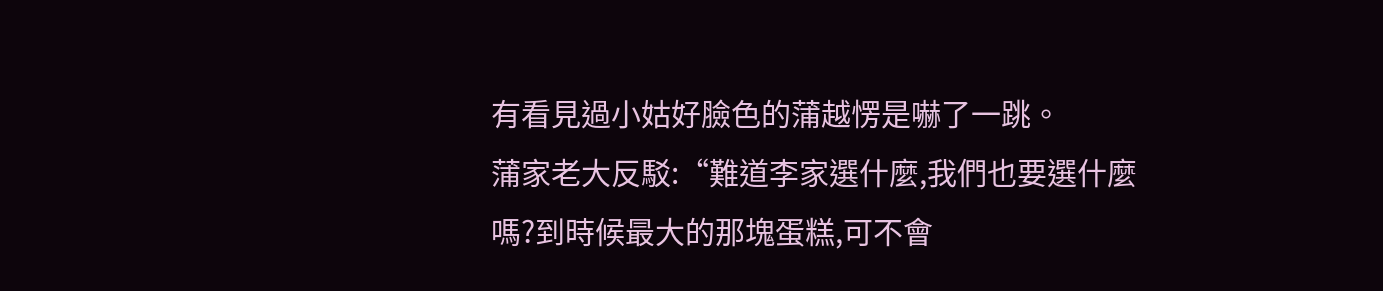有看見過小姑好臉色的蒲越愣是嚇了一跳。
蒲家老大反駁:“難道李家選什麼,我們也要選什麼嗎?到時候最大的那塊蛋糕,可不會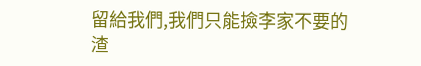留給我們,我們只能撿李家不要的渣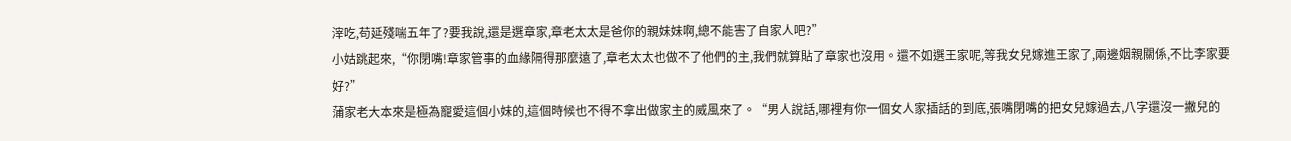滓吃,苟延殘喘五年了?要我說,還是選章家,章老太太是爸你的親妹妹啊,總不能害了自家人吧?”
小姑跳起來,“你閉嘴!章家管事的血緣隔得那麼遠了,章老太太也做不了他們的主,我們就算貼了章家也沒用。還不如選王家呢,等我女兒嫁進王家了,兩邊姻親關係,不比李家要好?”
蒲家老大本來是極為寵愛這個小妹的,這個時候也不得不拿出做家主的威風來了。“男人說話,哪裡有你一個女人家插話的到底,張嘴閉嘴的把女兒嫁過去,八字還沒一撇兒的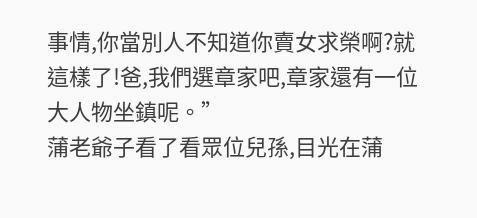事情,你當別人不知道你賣女求榮啊?就這樣了!爸,我們選章家吧,章家還有一位大人物坐鎮呢。”
蒲老爺子看了看眾位兒孫,目光在蒲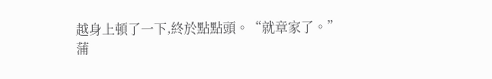越身上頓了一下,終於點點頭。“就章家了。”
蒲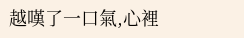越嘆了一口氣,心裡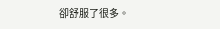卻舒服了很多。